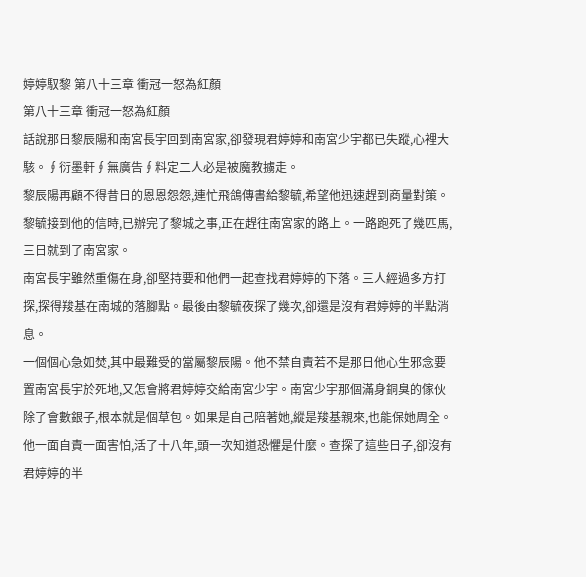婷婷馭黎 第八十三章 衝冠一怒為紅顏
第八十三章 衝冠一怒為紅顏
話說那日黎辰陽和南宮長宇回到南宮家,卻發現君婷婷和南宮少宇都已失蹤,心裡大駭。∮衍墨軒∮無廣告∮料定二人必是被魔教擄走。
黎辰陽再顧不得昔日的恩恩怨怨,連忙飛鴿傳書給黎毓,希望他迅速趕到商量對策。黎毓接到他的信時,已辦完了黎城之事,正在趕往南宮家的路上。一路跑死了幾匹馬,三日就到了南宮家。
南宮長宇雖然重傷在身,卻堅持要和他們一起查找君婷婷的下落。三人經過多方打探,探得羧基在南城的落腳點。最後由黎毓夜探了幾次,卻還是沒有君婷婷的半點消息。
一個個心急如焚,其中最難受的當屬黎辰陽。他不禁自責若不是那日他心生邪念要置南宮長宇於死地,又怎會將君婷婷交給南宮少宇。南宮少宇那個滿身銅臭的傢伙除了會數銀子,根本就是個草包。如果是自己陪著她,縱是羧基親來,也能保她周全。
他一面自責一面害怕,活了十八年,頭一次知道恐懼是什麼。查探了這些日子,卻沒有君婷婷的半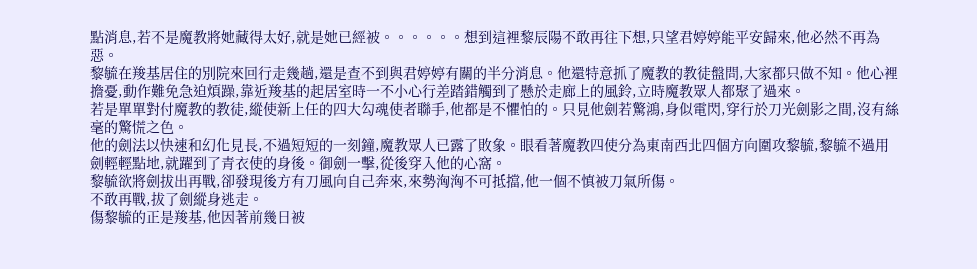點消息,若不是魔教將她藏得太好,就是她已經被。。。。。。想到這裡黎辰陽不敢再往下想,只望君婷婷能平安歸來,他必然不再為惡。
黎毓在羧基居住的別院來回行走幾趟,還是查不到與君婷婷有關的半分消息。他還特意抓了魔教的教徒盤問,大家都只做不知。他心裡擔憂,動作難免急迫煩躁,靠近羧基的起居室時一不小心行差踏錯觸到了懸於走廊上的風鈴,立時魔教眾人都聚了過來。
若是單單對付魔教的教徒,縱使新上任的四大勾魂使者聯手,他都是不懼怕的。只見他劍若驚鴻,身似電閃,穿行於刀光劍影之間,沒有絲毫的驚慌之色。
他的劍法以快速和幻化見長,不過短短的一刻鐘,魔教眾人已露了敗象。眼看著魔教四使分為東南西北四個方向圍攻黎毓,黎毓不過用劍輕輕點地,就躍到了青衣使的身後。御劍一擊,從後穿入他的心窩。
黎毓欲將劍拔出再戰,卻發現後方有刀風向自己奔來,來勢洶洶不可抵擋,他一個不慎被刀氣所傷。
不敢再戰,拔了劍縱身逃走。
傷黎毓的正是羧基,他因著前幾日被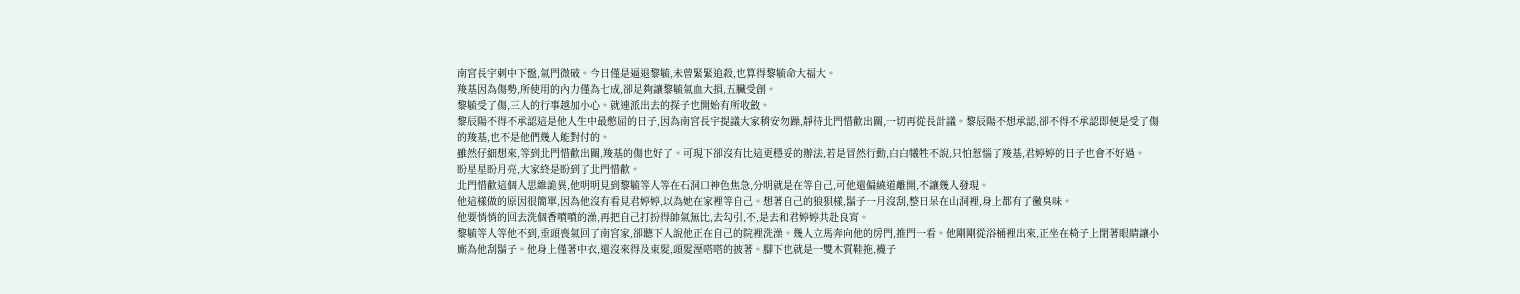南宮長宇刺中下盤,氣門微破。今日僅是逼退黎毓,未曾緊緊追殺,也算得黎毓命大福大。
羧基因為傷勢,所使用的內力僅為七成,卻足夠讓黎毓氣血大損,五臟受創。
黎毓受了傷,三人的行事越加小心。就連派出去的探子也開始有所收斂。
黎辰陽不得不承認這是他人生中最憋屈的日子,因為南宮長宇提議大家稍安勿躁,靜待北門惜歡出關,一切再從長計議。黎辰陽不想承認,卻不得不承認即便是受了傷的羧基,也不是他們幾人能對付的。
雖然仔細想來,等到北門惜歡出關,羧基的傷也好了。可現下卻沒有比這更穩妥的辦法,若是冒然行動,白白犧牲不說,只怕惹惱了羧基,君婷婷的日子也會不好過。
盼星星盼月亮,大家終是盼到了北門惜歡。
北門惜歡這個人思維詭異,他明明見到黎毓等人等在石洞口神色焦急,分明就是在等自己,可他還偏繞道離開,不讓幾人發現。
他這樣做的原因很簡單,因為他沒有看見君婷婷,以為她在家裡等自己。想著自己的狼狽樣,鬍子一月沒刮,整日呆在山洞裡,身上都有了黴臭味。
他要悄悄的回去洗個香噴噴的澡,再把自己打扮得帥氣無比,去勾引,不,是去和君婷婷共赴良宵。
黎毓等人等他不到,垂頭喪氣回了南宮家,卻聽下人說他正在自己的院裡洗澡。幾人立馬奔向他的房門,推門一看。他剛剛從浴桶裡出來,正坐在椅子上閉著眼睛讓小廝為他刮鬍子。他身上僅著中衣,還沒來得及束髮,頭髮溼嗒嗒的披著。腳下也就是一雙木質鞋拖,襪子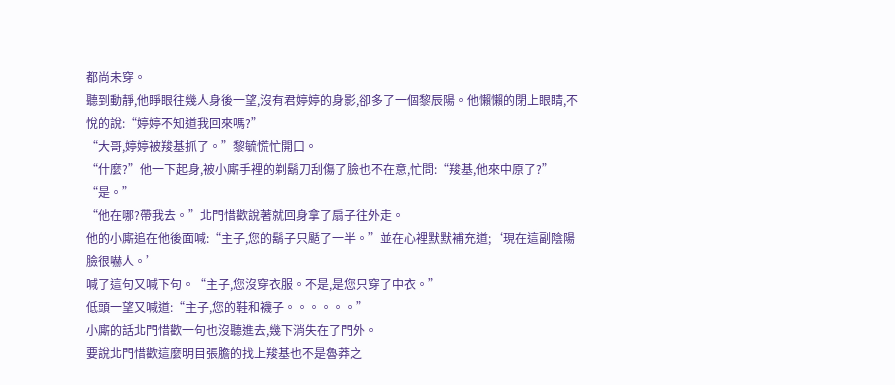都尚未穿。
聽到動靜,他睜眼往幾人身後一望,沒有君婷婷的身影,卻多了一個黎辰陽。他懶懶的閉上眼睛,不悅的說:“婷婷不知道我回來嗎?”
“大哥,婷婷被羧基抓了。”黎毓慌忙開口。
“什麼?”他一下起身,被小廝手裡的剃鬍刀刮傷了臉也不在意,忙問:“羧基,他來中原了?”
“是。”
“他在哪?帶我去。”北門惜歡說著就回身拿了扇子往外走。
他的小廝追在他後面喊:“主子,您的鬍子只颳了一半。”並在心裡默默補充道;‘現在這副陰陽臉很嚇人。’
喊了這句又喊下句。“主子,您沒穿衣服。不是,是您只穿了中衣。”
低頭一望又喊道:“主子,您的鞋和襪子。。。。。。”
小廝的話北門惜歡一句也沒聽進去,幾下消失在了門外。
要說北門惜歡這麼明目張膽的找上羧基也不是魯莽之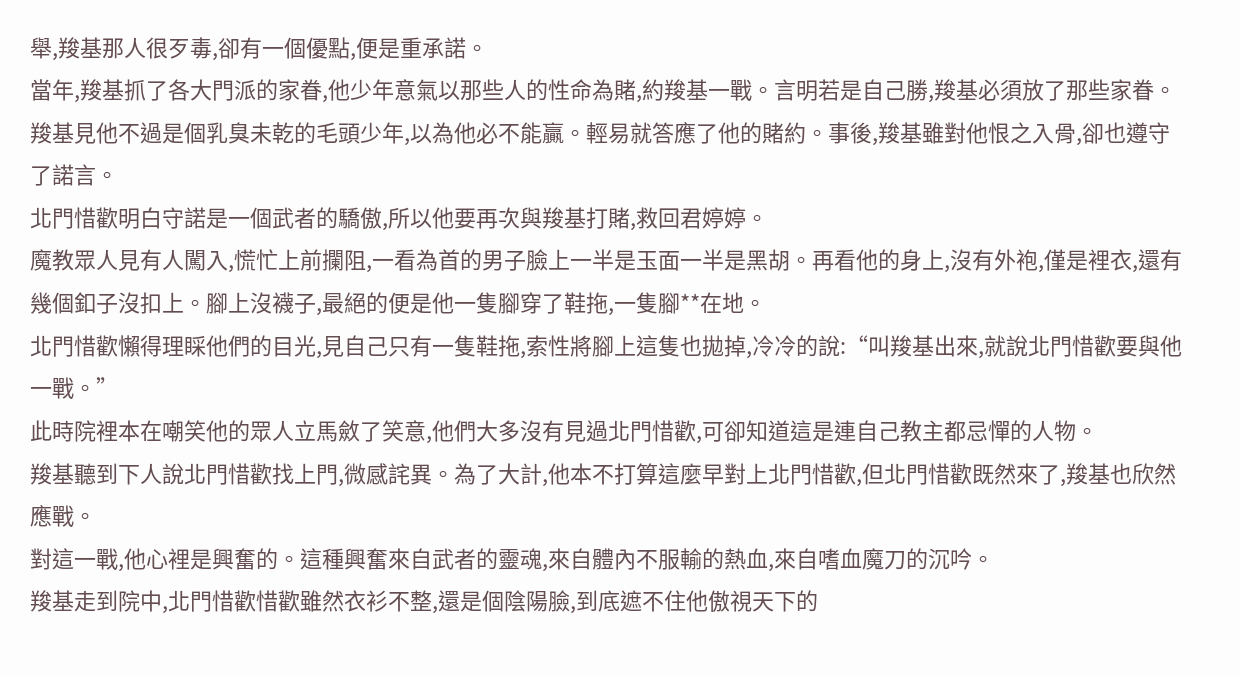舉,羧基那人很歹毒,卻有一個優點,便是重承諾。
當年,羧基抓了各大門派的家眷,他少年意氣以那些人的性命為賭,約羧基一戰。言明若是自己勝,羧基必須放了那些家眷。
羧基見他不過是個乳臭未乾的毛頭少年,以為他必不能贏。輕易就答應了他的賭約。事後,羧基雖對他恨之入骨,卻也遵守了諾言。
北門惜歡明白守諾是一個武者的驕傲,所以他要再次與羧基打賭,救回君婷婷。
魔教眾人見有人闖入,慌忙上前攔阻,一看為首的男子臉上一半是玉面一半是黑胡。再看他的身上,沒有外袍,僅是裡衣,還有幾個釦子沒扣上。腳上沒襪子,最絕的便是他一隻腳穿了鞋拖,一隻腳**在地。
北門惜歡懶得理睬他們的目光,見自己只有一隻鞋拖,索性將腳上這隻也拋掉,冷冷的說:“叫羧基出來,就說北門惜歡要與他一戰。”
此時院裡本在嘲笑他的眾人立馬斂了笑意,他們大多沒有見過北門惜歡,可卻知道這是連自己教主都忌憚的人物。
羧基聽到下人說北門惜歡找上門,微感詫異。為了大計,他本不打算這麼早對上北門惜歡,但北門惜歡既然來了,羧基也欣然應戰。
對這一戰,他心裡是興奮的。這種興奮來自武者的靈魂,來自體內不服輸的熱血,來自嗜血魔刀的沉吟。
羧基走到院中,北門惜歡惜歡雖然衣衫不整,還是個陰陽臉,到底遮不住他傲視天下的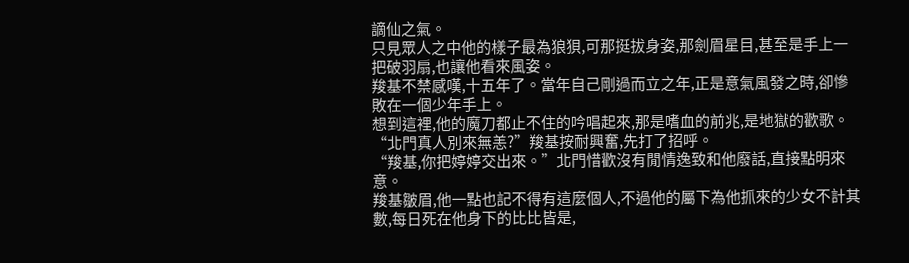謫仙之氣。
只見眾人之中他的樣子最為狼狽,可那挺拔身姿,那劍眉星目,甚至是手上一把破羽扇,也讓他看來風姿。
羧基不禁感嘆,十五年了。當年自己剛過而立之年,正是意氣風發之時,卻慘敗在一個少年手上。
想到這裡,他的魔刀都止不住的吟唱起來,那是嗜血的前兆,是地獄的歡歌。
“北門真人別來無恙?”羧基按耐興奮,先打了招呼。
“羧基,你把婷婷交出來。”北門惜歡沒有閒情逸致和他廢話,直接點明來意。
羧基皺眉,他一點也記不得有這麼個人,不過他的屬下為他抓來的少女不計其數,每日死在他身下的比比皆是,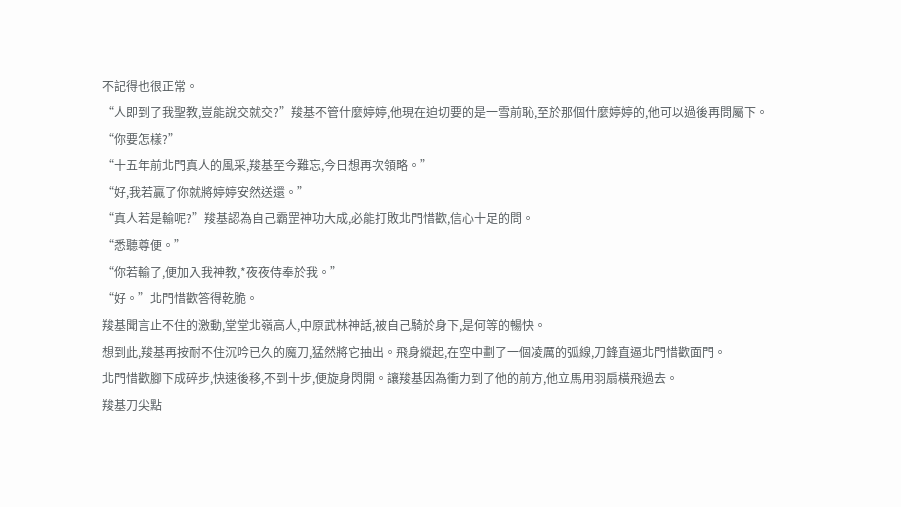不記得也很正常。
“人即到了我聖教,豈能說交就交?”羧基不管什麼婷婷,他現在迫切要的是一雪前恥,至於那個什麼婷婷的,他可以過後再問屬下。
“你要怎樣?”
“十五年前北門真人的風采,羧基至今難忘,今日想再次領略。”
“好,我若贏了你就將婷婷安然送還。”
“真人若是輸呢?”羧基認為自己霸罡神功大成,必能打敗北門惜歡,信心十足的問。
“悉聽尊便。”
“你若輸了,便加入我神教,*夜夜侍奉於我。”
“好。”北門惜歡答得乾脆。
羧基聞言止不住的激動,堂堂北嶺高人,中原武林神話,被自己騎於身下,是何等的暢快。
想到此,羧基再按耐不住沉吟已久的魔刀,猛然將它抽出。飛身縱起,在空中劃了一個凌厲的弧線,刀鋒直逼北門惜歡面門。
北門惜歡腳下成碎步,快速後移,不到十步,便旋身閃開。讓羧基因為衝力到了他的前方,他立馬用羽扇橫飛過去。
羧基刀尖點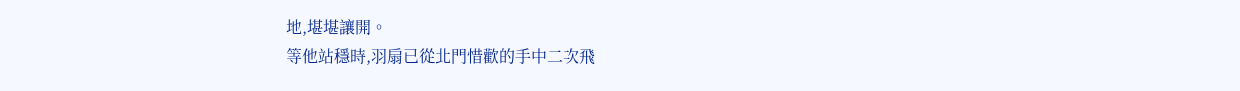地,堪堪讓開。
等他站穩時,羽扇已從北門惜歡的手中二次飛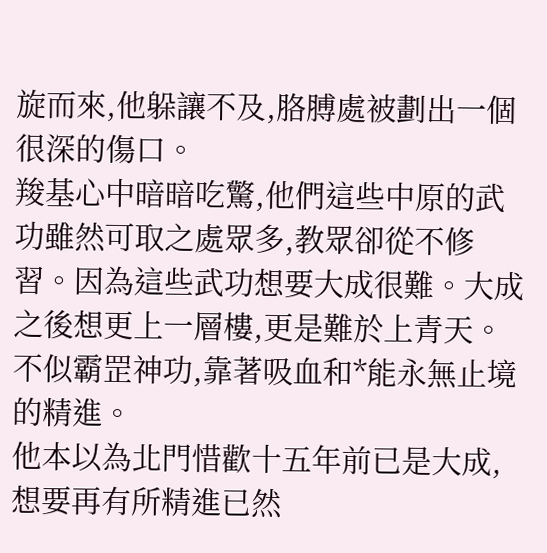旋而來,他躲讓不及,胳膊處被劃出一個很深的傷口。
羧基心中暗暗吃驚,他們這些中原的武功雖然可取之處眾多,教眾卻從不修習。因為這些武功想要大成很難。大成之後想更上一層樓,更是難於上青天。
不似霸罡神功,靠著吸血和*能永無止境的精進。
他本以為北門惜歡十五年前已是大成,想要再有所精進已然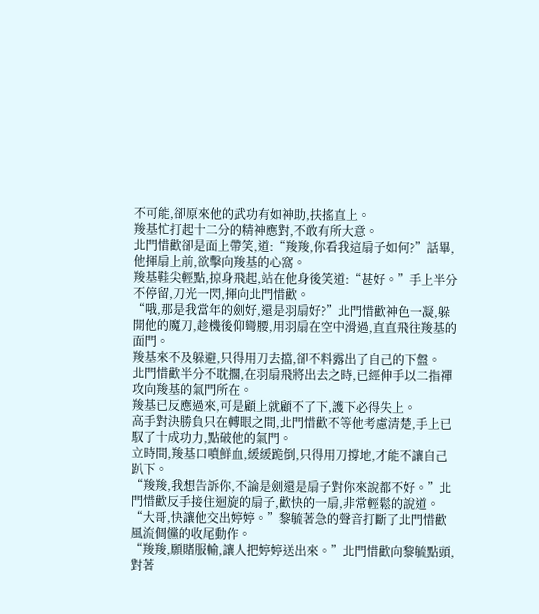不可能,卻原來他的武功有如神助,扶搖直上。
羧基忙打起十二分的精神應對,不敢有所大意。
北門惜歡卻是面上帶笑,道:“羧羧,你看我這扇子如何?”話畢,他揮扇上前,欲擊向羧基的心窩。
羧基鞋尖輕點,掠身飛起,站在他身後笑道:“甚好。”手上半分不停留,刀光一閃,揮向北門惜歡。
“哦,那是我當年的劍好,還是羽扇好?”北門惜歡神色一凝,躲開他的魔刀,趁機後仰彎腰,用羽扇在空中滑過,直直飛往羧基的面門。
羧基來不及躲避,只得用刀去擋,卻不料露出了自己的下盤。
北門惜歡半分不耽擱,在羽扇飛將出去之時,已經伸手以二指禪攻向羧基的氣門所在。
羧基已反應過來,可是顧上就顧不了下,護下必得失上。
高手對決勝負只在轉眼之間,北門惜歡不等他考慮清楚,手上已馭了十成功力,點破他的氣門。
立時間,羧基口噴鮮血,緩緩跪倒,只得用刀撐地,才能不讓自己趴下。
“羧羧,我想告訴你,不論是劍還是扇子對你來說都不好。”北門惜歡反手接住迴旋的扇子,歡快的一扇,非常輕鬆的說道。
“大哥,快讓他交出婷婷。”黎毓著急的聲音打斷了北門惜歡風流倜儻的收尾動作。
“羧羧,願賭服輸,讓人把婷婷送出來。”北門惜歡向黎毓點頭,對著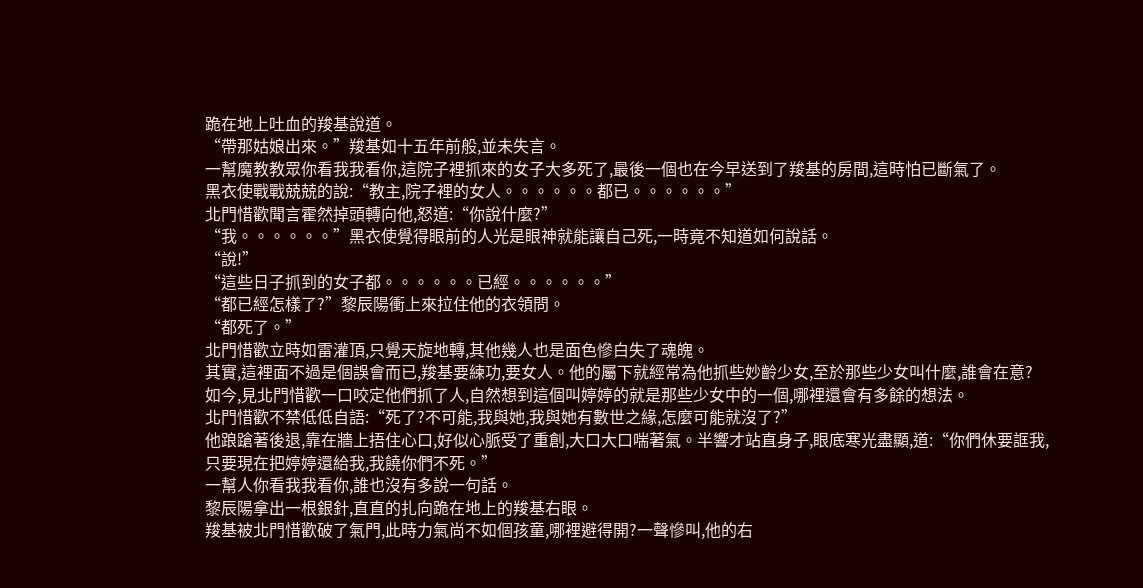跪在地上吐血的羧基說道。
“帶那姑娘出來。”羧基如十五年前般,並未失言。
一幫魔教教眾你看我我看你,這院子裡抓來的女子大多死了,最後一個也在今早送到了羧基的房間,這時怕已斷氣了。
黑衣使戰戰兢兢的說:“教主,院子裡的女人。。。。。。都已。。。。。。”
北門惜歡聞言霍然掉頭轉向他,怒道:“你說什麼?”
“我。。。。。。”黑衣使覺得眼前的人光是眼神就能讓自己死,一時竟不知道如何說話。
“說!”
“這些日子抓到的女子都。。。。。。已經。。。。。。”
“都已經怎樣了?”黎辰陽衝上來拉住他的衣領問。
“都死了。”
北門惜歡立時如雷灌頂,只覺天旋地轉,其他幾人也是面色慘白失了魂魄。
其實,這裡面不過是個誤會而已,羧基要練功,要女人。他的屬下就經常為他抓些妙齡少女,至於那些少女叫什麼,誰會在意?
如今,見北門惜歡一口咬定他們抓了人,自然想到這個叫婷婷的就是那些少女中的一個,哪裡還會有多餘的想法。
北門惜歡不禁低低自語:“死了?不可能,我與她,我與她有數世之緣,怎麼可能就沒了?”
他踉蹌著後退,靠在牆上捂住心口,好似心脈受了重創,大口大口喘著氣。半響才站直身子,眼底寒光盡顯,道:“你們休要誆我,只要現在把婷婷還給我,我饒你們不死。”
一幫人你看我我看你,誰也沒有多說一句話。
黎辰陽拿出一根銀針,直直的扎向跪在地上的羧基右眼。
羧基被北門惜歡破了氣門,此時力氣尚不如個孩童,哪裡避得開?一聲慘叫,他的右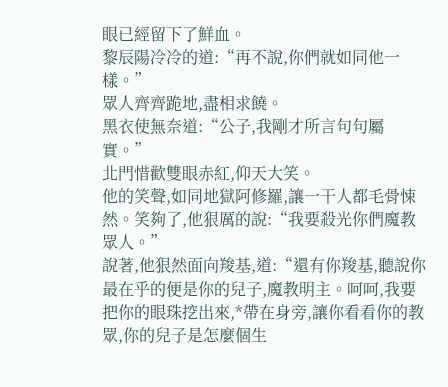眼已經留下了鮮血。
黎辰陽冷冷的道:“再不說,你們就如同他一樣。”
眾人齊齊跪地,盡相求饒。
黑衣使無奈道:“公子,我剛才所言句句屬實。”
北門惜歡雙眼赤紅,仰天大笑。
他的笑聲,如同地獄阿修羅,讓一干人都毛骨悚然。笑夠了,他狠厲的說:“我要殺光你們魔教眾人。”
說著,他狠然面向羧基,道:“還有你羧基,聽說你最在乎的便是你的兒子,魔教明主。呵呵,我要把你的眼珠挖出來,*帶在身旁,讓你看看你的教眾,你的兒子是怎麼個生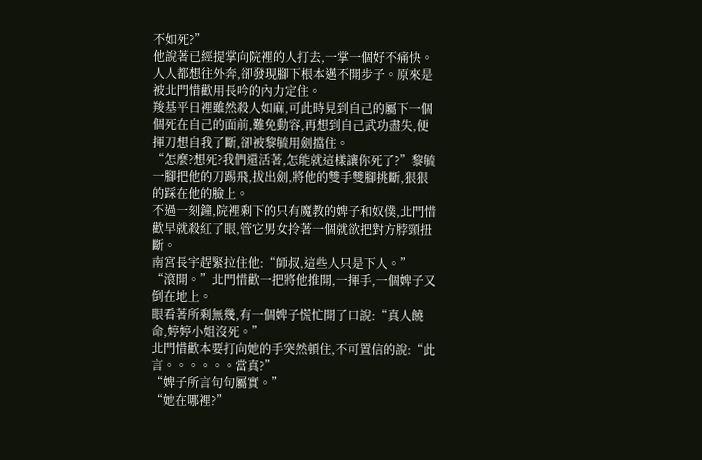不如死?”
他說著已經提掌向院裡的人打去,一掌一個好不痛快。
人人都想往外奔,卻發現腳下根本邁不開步子。原來是被北門惜歡用長吟的內力定住。
羧基平日裡雖然殺人如麻,可此時見到自己的屬下一個個死在自己的面前,難免動容,再想到自己武功盡失,便揮刀想自我了斷,卻被黎毓用劍擋住。
“怎麼?想死?我們還活著,怎能就這樣讓你死了?”黎毓一腳把他的刀踢飛,拔出劍,將他的雙手雙腳挑斷,狠狠的踩在他的臉上。
不過一刻鐘,院裡剩下的只有魔教的婢子和奴僕,北門惜歡早就殺紅了眼,管它男女拎著一個就欲把對方脖頸扭斷。
南宮長宇趕緊拉住他:“師叔,這些人只是下人。”
“滾開。”北門惜歡一把將他推開,一揮手,一個婢子又倒在地上。
眼看著所剩無幾,有一個婢子慌忙開了口說:“真人饒命,婷婷小姐沒死。”
北門惜歡本要打向她的手突然頓住,不可置信的說:“此言。。。。。。當真?”
“婢子所言句句屬實。”
“她在哪裡?”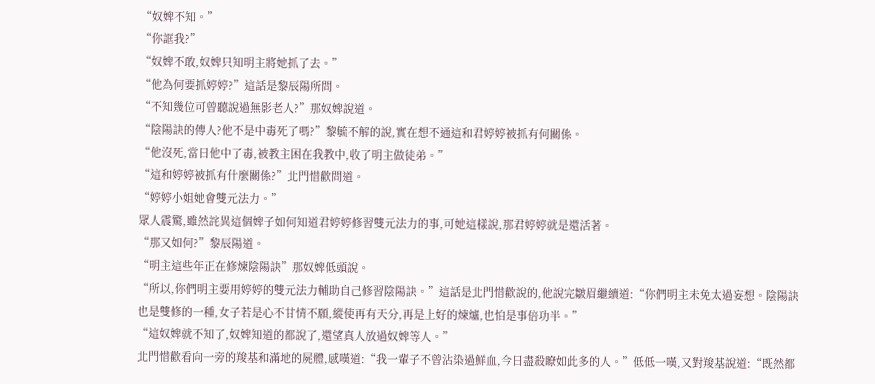“奴婢不知。”
“你誆我?”
“奴婢不敢,奴婢只知明主將她抓了去。”
“他為何要抓婷婷?”這話是黎辰陽所問。
“不知幾位可曾聽說過無影老人?”那奴婢說道。
“陰陽訣的傳人?他不是中毒死了嗎?”黎毓不解的說,實在想不通這和君婷婷被抓有何關係。
“他沒死,當日他中了毒,被教主困在我教中,收了明主做徒弟。”
“這和婷婷被抓有什麼關係?”北門惜歡問道。
“婷婷小姐她會雙元法力。”
眾人震驚,雖然詫異這個婢子如何知道君婷婷修習雙元法力的事,可她這樣說,那君婷婷就是還活著。
“那又如何?”黎辰陽道。
“明主這些年正在修煉陰陽訣”那奴婢低頭說。
“所以,你們明主要用婷婷的雙元法力輔助自己修習陰陽訣。”這話是北門惜歡說的,他說完皺眉繼續道:“你們明主未免太過妄想。陰陽訣也是雙修的一種,女子若是心不甘情不願,縱使再有天分,再是上好的煉爐,也怕是事倍功半。”
“這奴婢就不知了,奴婢知道的都說了,還望真人放過奴婢等人。”
北門惜歡看向一旁的羧基和滿地的屍體,感嘆道:“我一輩子不曾沾染過鮮血,今日盡殺瞭如此多的人。”低低一嘆,又對羧基說道:“既然都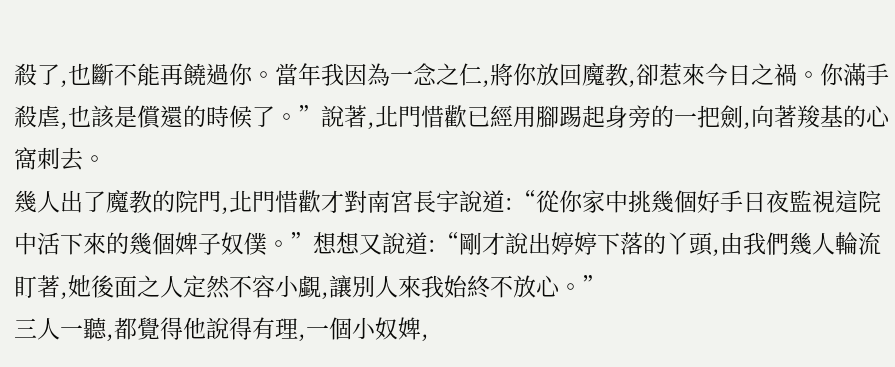殺了,也斷不能再饒過你。當年我因為一念之仁,將你放回魔教,卻惹來今日之禍。你滿手殺虐,也該是償還的時候了。”說著,北門惜歡已經用腳踢起身旁的一把劍,向著羧基的心窩刺去。
幾人出了魔教的院門,北門惜歡才對南宮長宇說道:“從你家中挑幾個好手日夜監視這院中活下來的幾個婢子奴僕。”想想又說道:“剛才說出婷婷下落的丫頭,由我們幾人輪流盯著,她後面之人定然不容小覷,讓別人來我始終不放心。”
三人一聽,都覺得他說得有理,一個小奴婢,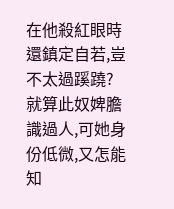在他殺紅眼時還鎮定自若,豈不太過蹊蹺?就算此奴婢膽識過人,可她身份低微,又怎能知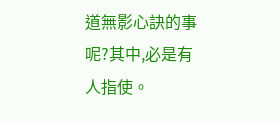道無影心訣的事呢?其中,必是有人指使。